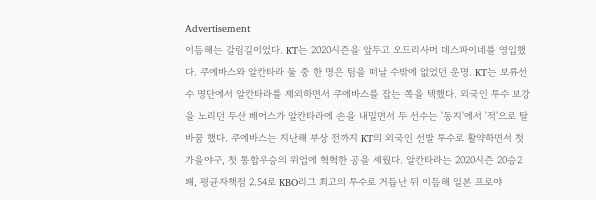Advertisement
이듬해는 갈림길이었다. KT는 2020시즌을 앞두고 오드리사머 데스파이네를 영입했다. 쿠에바스와 알칸타라 둘 중 한 명은 팀을 떠날 수밖에 없었던 운명. KT는 보류선수 명단에서 알칸타라를 제외하면서 쿠에바스를 잡는 쪽을 택했다. 외국인 투수 보강을 노리던 두산 베어스가 알칸타라에 손을 내밀면서 두 선수는 '동지'에서 '적'으로 탈바꿈 했다. 쿠에바스는 지난해 부상 전까지 KT의 외국인 선발 투수로 활약하면서 첫 가을야구, 첫 통합우승의 위업에 혁혁한 공을 세웠다. 알칸타라는 2020시즌 20승2패, 평균자책점 2.54로 KBO리그 최고의 투수로 거듭난 뒤 이듬해 일본 프로야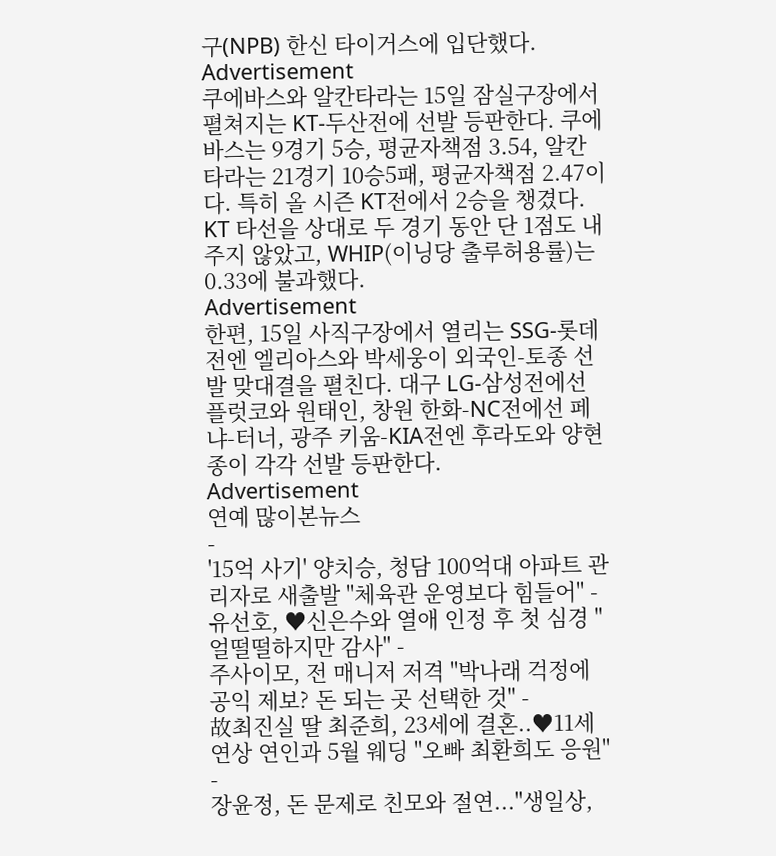구(NPB) 한신 타이거스에 입단했다.
Advertisement
쿠에바스와 알칸타라는 15일 잠실구장에서 펼쳐지는 KT-두산전에 선발 등판한다. 쿠에바스는 9경기 5승, 평균자책점 3.54, 알칸타라는 21경기 10승5패, 평균자책점 2.47이다. 특히 올 시즌 KT전에서 2승을 챙겼다. KT 타선을 상대로 두 경기 동안 단 1점도 내주지 않았고, WHIP(이닝당 출루허용률)는 0.33에 불과했다.
Advertisement
한편, 15일 사직구장에서 열리는 SSG-롯데전엔 엘리아스와 박세웅이 외국인-토종 선발 맞대결을 펼친다. 대구 LG-삼성전에선 플럿코와 원태인, 창원 한화-NC전에선 페냐-터너, 광주 키움-KIA전엔 후라도와 양현종이 각각 선발 등판한다.
Advertisement
연예 많이본뉴스
-
'15억 사기' 양치승, 청담 100억대 아파트 관리자로 새출발 "체육관 운영보다 힘들어" -
유선호, ♥신은수와 열애 인정 후 첫 심경 "얼떨떨하지만 감사" -
주사이모, 전 매니저 저격 "박나래 걱정에 공익 제보? 돈 되는 곳 선택한 것" -
故최진실 딸 최준희, 23세에 결혼..♥11세 연상 연인과 5월 웨딩 "오빠 최환희도 응원" -
장윤정, 돈 문제로 친모와 절연..."생일상,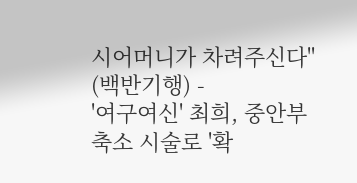시어머니가 차려주신다" (백반기행) -
'여구여신' 최희, 중안부 축소 시술로 '확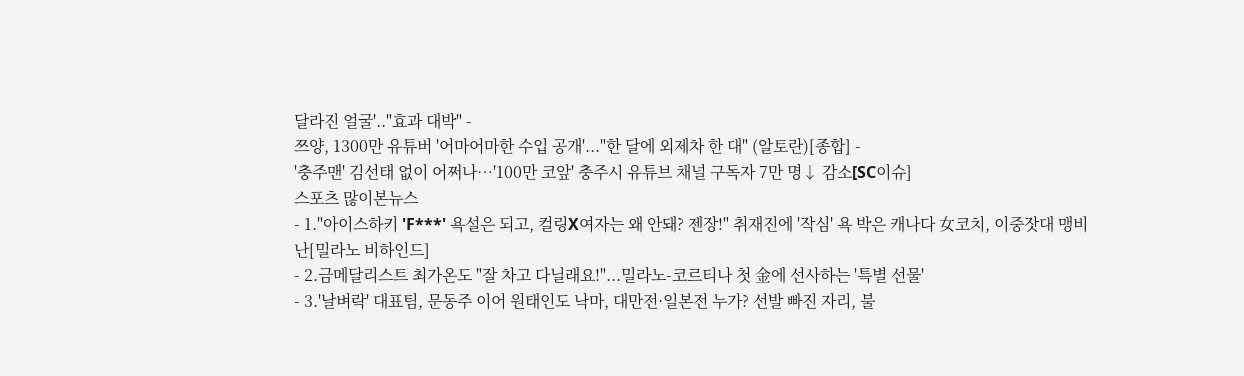달라진 얼굴'.."효과 대박" -
쯔양, 1300만 유튜버 '어마어마한 수입 공개'..."한 달에 외제차 한 대" (알토란)[종합] -
'충주맨' 김선태 없이 어쩌나…'100만 코앞' 충주시 유튜브 채널 구독자 7만 명↓ 감소[SC이슈]
스포츠 많이본뉴스
- 1."아이스하키 'F***' 욕설은 되고, 컬링X여자는 왜 안돼? 젠장!" 취재진에 '작심' 욕 박은 캐나다 女코치, 이중잣대 맹비난[밀라노 비하인드]
- 2.금메달리스트 최가온도 "잘 차고 다닐래요!"...밀라노-코르티나 첫 金에 선사하는 '특별 선물'
- 3.'날벼락' 대표팀, 문동주 이어 원태인도 낙마, 대만전·일본전 누가? 선발 빠진 자리, 불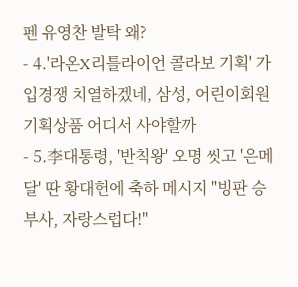펜 유영찬 발탁 왜?
- 4.'라온X리틀라이언 콜라보 기획' 가입경쟁 치열하겠네, 삼성, 어린이회원 기획상품 어디서 사야할까
- 5.李대통령, '반칙왕' 오명 씻고 '은메달' 딴 황대헌에 축하 메시지 "빙판 승부사, 자랑스럽다!"